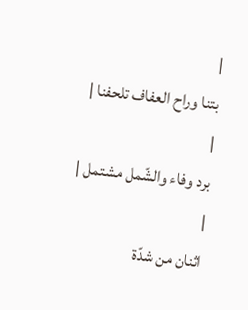|
بتنا وراح العفاف تلحفنا |
|
برد وفاء والشّمل مشتمل |
|
اثنان من شدّة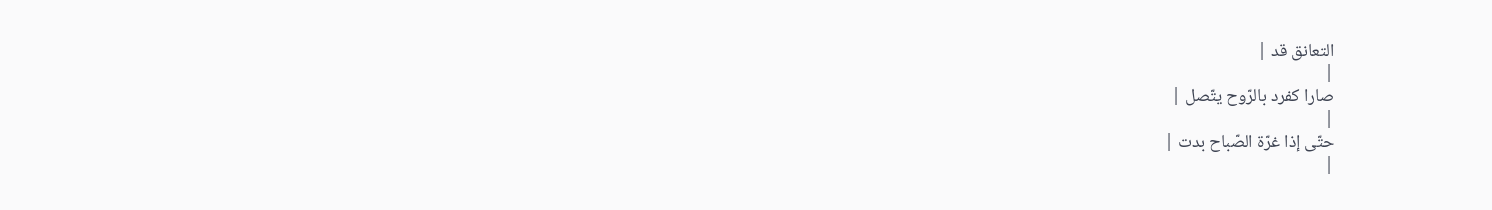التعانق قد |
|
صارا كفرد بالرّوح يتّصل |
|
حتّى إذا غرّة الصّباح بدت |
|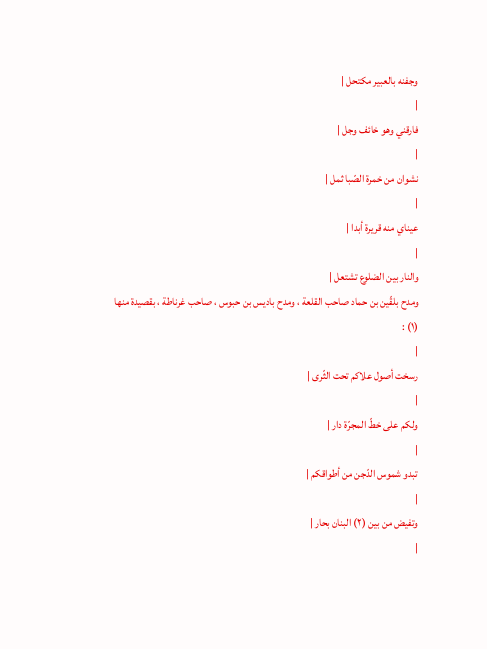وجفنه بالعبير مكتحل |
|
فارقني وهو خائف وجل |
|
نشوان من خمرة الصّبا ثمل |
|
عيناي منه قريرة أبدا |
|
والنار بين الضلوع تشتعل |
ومدح بلقّين بن حماد صاحب القلعة ، ومدح باديس بن حبوس ، صاحب غرناطة ، بقصيدة منها (١) :
|
رسخت أصول علاكم تحت الثّرى |
|
ولكم على خطّ المجرّة دار |
|
تبدو شموس الدّجن من أطواقكم |
|
وتفيض من بين (٢) البنان بحار |
|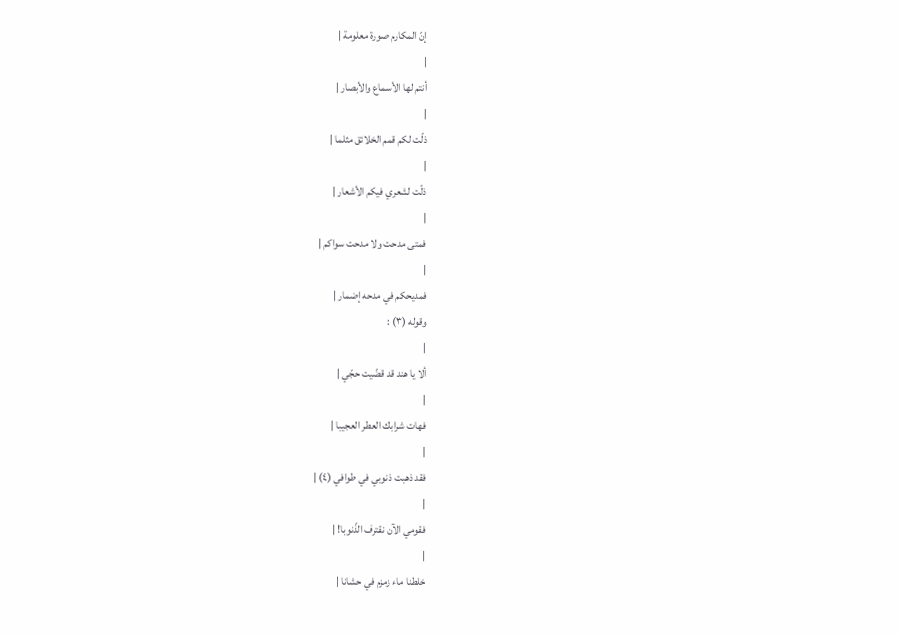إنّ المكارم صورة معلومة |
|
أنتم لها الأسماع والأبصار |
|
ذلّت لكم قمم الخلائق مثلما |
|
ذلّت لشعري فيكم الأشعار |
|
فمتى مدحت ولا مدحت سواكم |
|
فمديحكم في مدحه إضمار |
وقوله (٣) :
|
ألا يا هند قد قضّيت حجّي |
|
فهات شرابك العطر العجيبا |
|
فقد ذهبت ذنوبي في طوافي (٤) |
|
فقومي الآن نقترف الذّنوبا! |
|
خلطنا ماء زمزم في حشانا |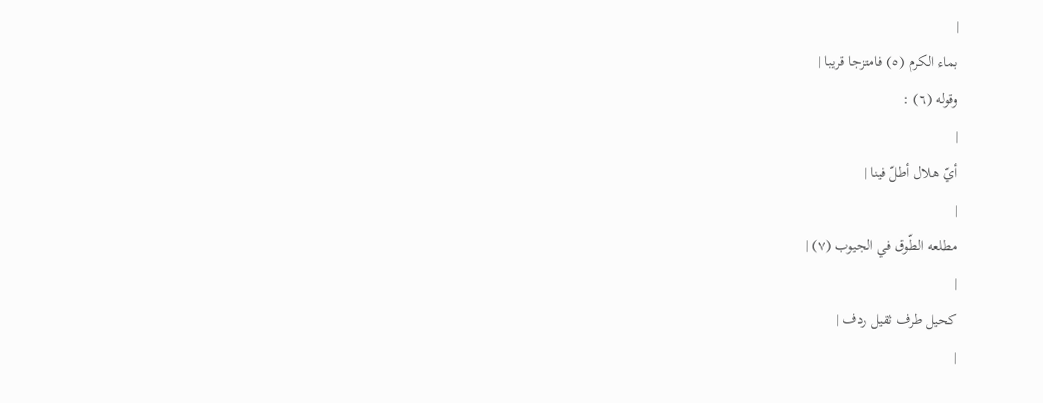|
بماء الكرم (٥) فامتزجا قريبا |
وقوله (٦) :
|
أيّ هلال أطلّ فينا |
|
مطلعه الطّوق في الجيوب (٧) |
|
كحيل طرف ثقيل ردف |
|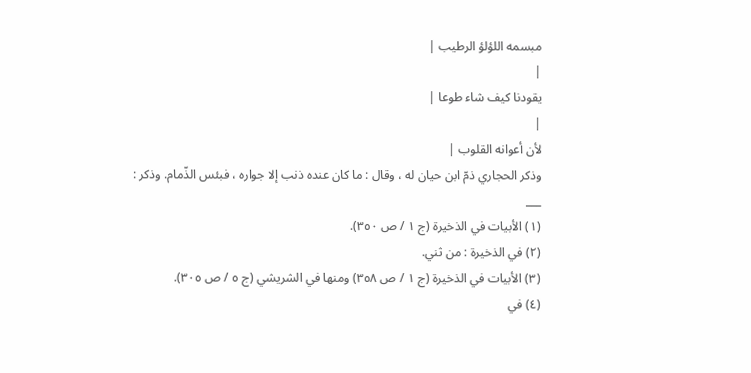مبسمه اللؤلؤ الرطيب |
|
يقودنا كيف شاء طوعا |
|
لأن أعوانه القلوب |
وذكر الحجاري ذمّ ابن حيان له ، وقال : ما كان عنده ذنب إلا جواره ، فبئس الذّمام. وذكر :
___
(١) الأبيات في الذخيرة (ج ١ / ص ٣٥٠).
(٢) في الذخيرة : من ثني.
(٣) الأبيات في الذخيرة (ج ١ / ص ٣٥٨) ومنها في الشريشي (ج ٥ / ص ٣٠٥).
(٤) في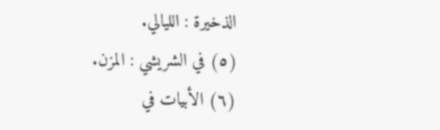الذخيرة : الليالي.
(٥) في الشريشي : المزن.
(٦) الأبيات في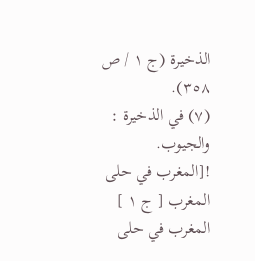الذخيرة (ج ١ / ص ٣٥٨).
(٧) في الذخيرة : والجيوب.
![المغرب في حلى المغرب [ ج ١ ] المغرب في حلى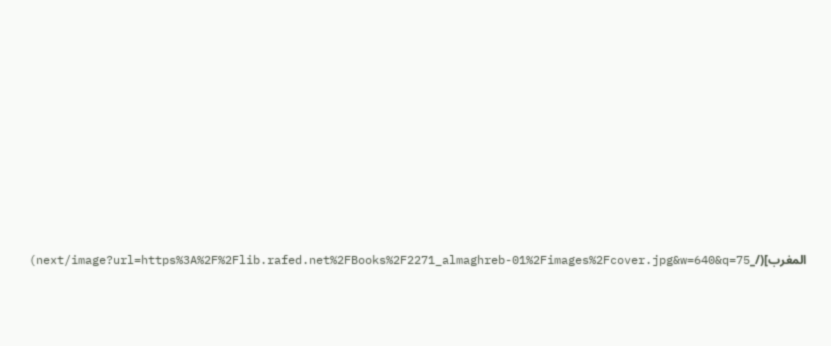المغرب](/_next/image?url=https%3A%2F%2Flib.rafed.net%2FBooks%2F2271_almaghreb-01%2Fimages%2Fcover.jpg&w=640&q=75)